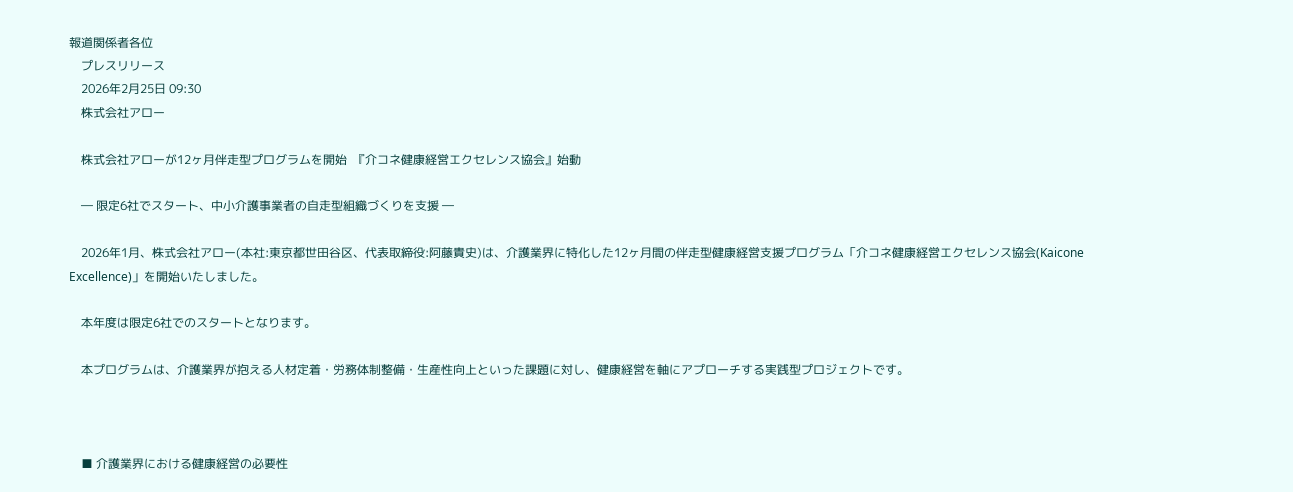報道関係者各位
    プレスリリース
    2026年2月25日 09:30
    株式会社アロー

    株式会社アローが12ヶ月伴走型プログラムを開始  『介コネ健康経営エクセレンス協会』始動

    ― 限定6社でスタート、中小介護事業者の自走型組織づくりを支援 ―

    2026年1月、株式会社アロー(本社:東京都世田谷区、代表取締役:阿藤貴史)は、介護業界に特化した12ヶ月間の伴走型健康経営支援プログラム「介コネ健康経営エクセレンス協会(Kaicone Excellence)」を開始いたしました。

    本年度は限定6社でのスタートとなります。

    本プログラムは、介護業界が抱える人材定着・労務体制整備・生産性向上といった課題に対し、健康経営を軸にアプローチする実践型プロジェクトです。



    ■ 介護業界における健康経営の必要性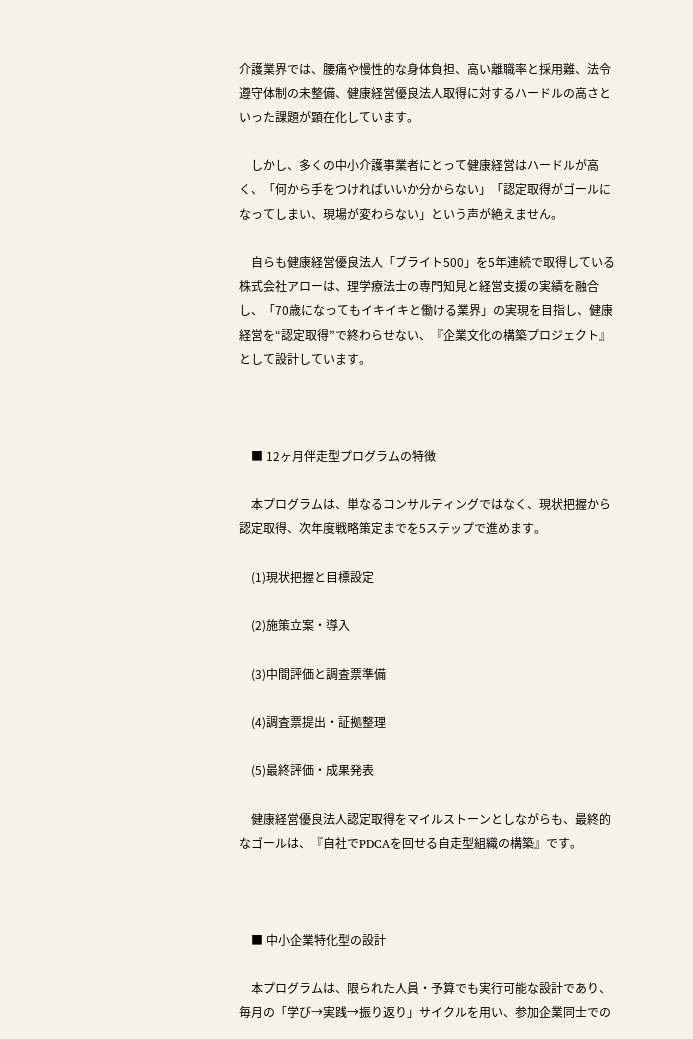介護業界では、腰痛や慢性的な身体負担、高い離職率と採用難、法令遵守体制の未整備、健康経営優良法人取得に対するハードルの高さといった課題が顕在化しています。

    しかし、多くの中小介護事業者にとって健康経営はハードルが高く、「何から手をつければいいか分からない」「認定取得がゴールになってしまい、現場が変わらない」という声が絶えません。

    自らも健康経営優良法人「ブライト500」を5年連続で取得している株式会社アローは、理学療法士の専門知見と経営支援の実績を融合し、「70歳になってもイキイキと働ける業界」の実現を目指し、健康経営を“認定取得”で終わらせない、『企業文化の構築プロジェクト』として設計しています。



    ■ 12ヶ月伴走型プログラムの特徴

    本プログラムは、単なるコンサルティングではなく、現状把握から認定取得、次年度戦略策定までを5ステップで進めます。

    (1)現状把握と目標設定

    (2)施策立案・導入

    (3)中間評価と調査票準備

    (4)調査票提出・証拠整理

    (5)最終評価・成果発表

    健康経営優良法人認定取得をマイルストーンとしながらも、最終的なゴールは、『自社でPDCAを回せる自走型組織の構築』です。



    ■ 中小企業特化型の設計

    本プログラムは、限られた人員・予算でも実行可能な設計であり、毎月の「学び→実践→振り返り」サイクルを用い、参加企業同士での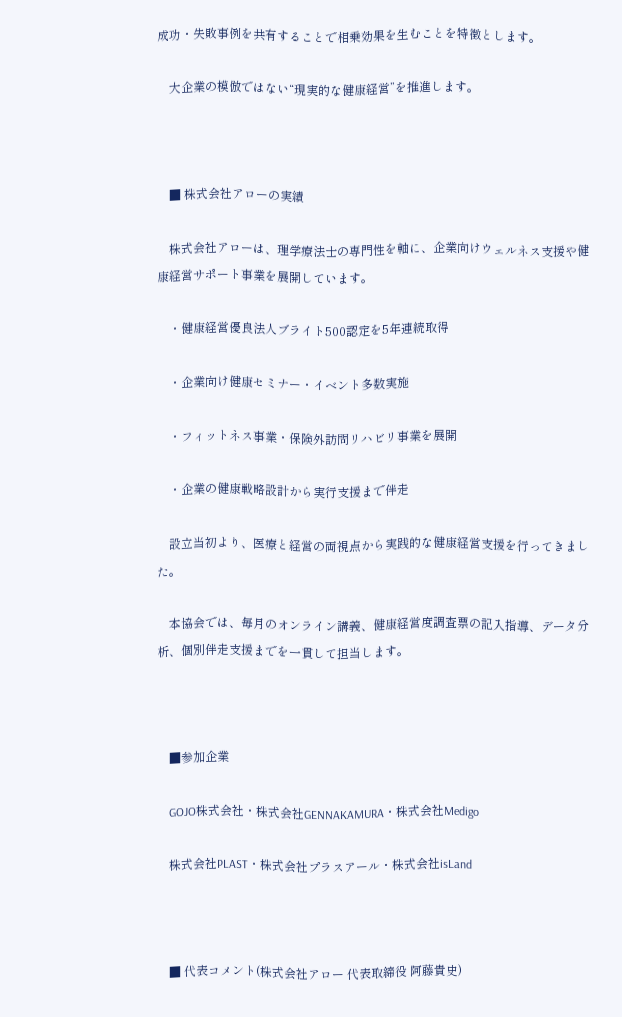成功・失敗事例を共有することで相乗効果を生むことを特徴とします。

    大企業の模倣ではない“現実的な健康経営”を推進します。



    ■ 株式会社アローの実績

    株式会社アローは、理学療法士の専門性を軸に、企業向けウェルネス支援や健康経営サポート事業を展開しています。

    ・健康経営優良法人ブライト500認定を5年連続取得

    ・企業向け健康セミナー・イベント多数実施

    ・フィットネス事業・保険外訪問リハビリ事業を展開

    ・企業の健康戦略設計から実行支援まで伴走

    設立当初より、医療と経営の両視点から実践的な健康経営支援を行ってきました。

    本協会では、毎月のオンライン講義、健康経営度調査票の記入指導、データ分析、個別伴走支援までを一貫して担当します。



    ■参加企業

    GOJO株式会社・株式会社GENNAKAMURA・株式会社Medigo

    株式会社PLAST・株式会社プラスアール・株式会社isLand



    ■ 代表コメント(株式会社アロー 代表取締役 阿藤貴史)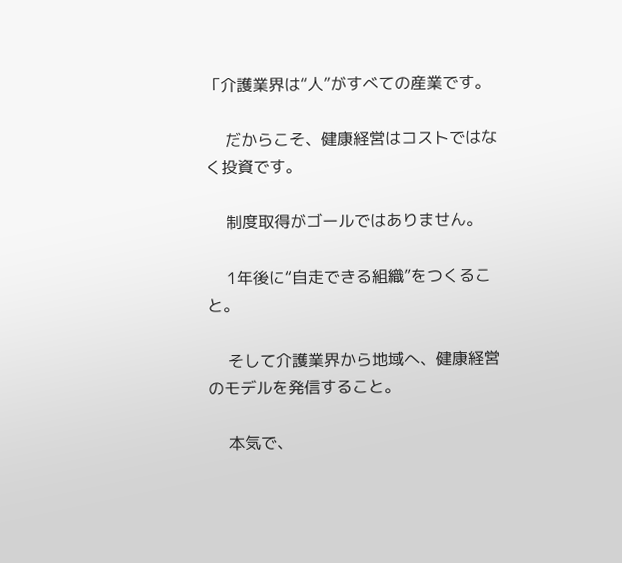「介護業界は“人”がすべての産業です。

    だからこそ、健康経営はコストではなく投資です。

    制度取得がゴールではありません。

    1年後に“自走できる組織”をつくること。

    そして介護業界から地域へ、健康経営のモデルを発信すること。

    本気で、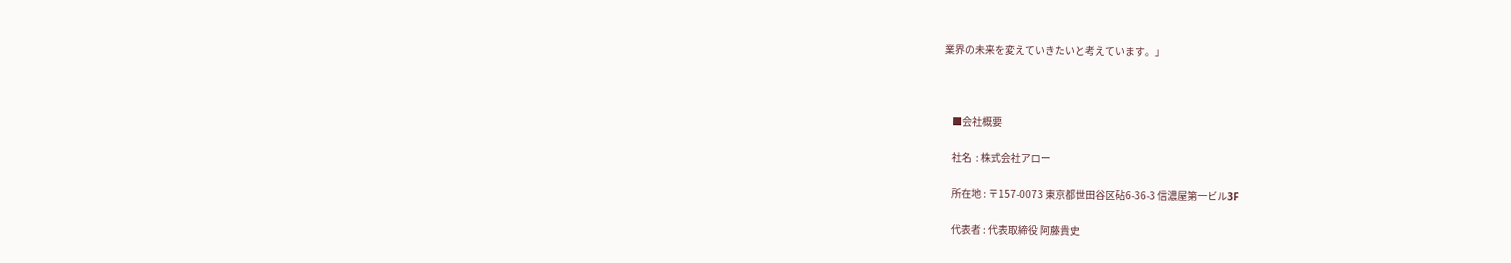業界の未来を変えていきたいと考えています。」



    ■会社概要

    社名  : 株式会社アロー

    所在地 : 〒157-0073 東京都世田谷区砧6-36-3 信濃屋第一ビル3F

    代表者 : 代表取締役 阿藤貴史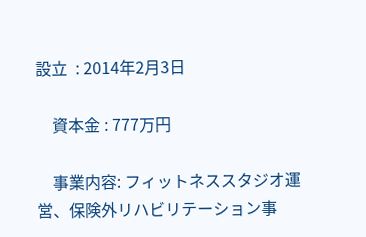設立  : 2014年2月3日

    資本金 : 777万円

    事業内容: フィットネススタジオ運営、保険外リハビリテーション事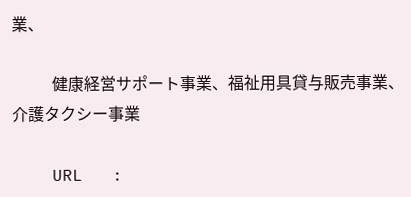業、

          健康経営サポート事業、福祉用具貸与販売事業、介護タクシー事業

    URL   :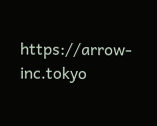https://arrow-inc.tokyo